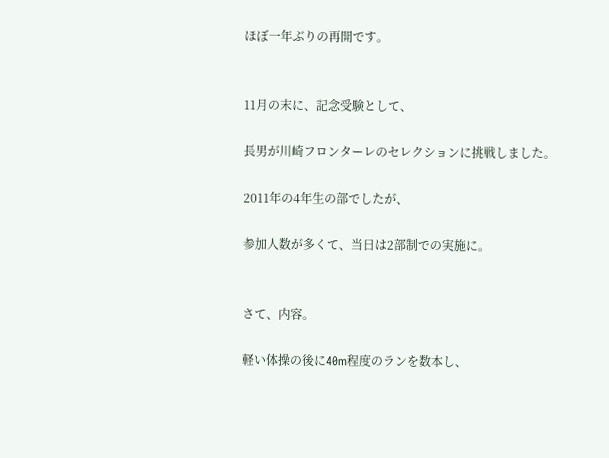ほぼ一年ぶりの再開です。


11月の末に、記念受験として、

長男が川崎フロンターレのセレクションに挑戦しました。

2011年の4年生の部でしたが、

参加人数が多くて、当日は2部制での実施に。


さて、内容。

軽い体操の後に40m程度のランを数本し、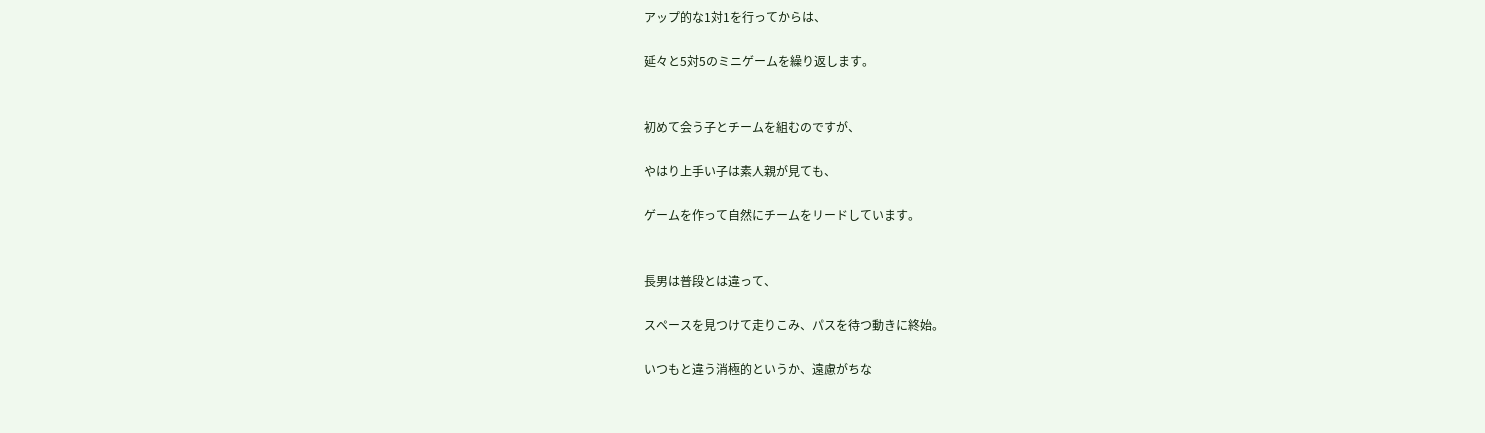アップ的な1対1を行ってからは、

延々と5対5のミニゲームを繰り返します。


初めて会う子とチームを組むのですが、

やはり上手い子は素人親が見ても、

ゲームを作って自然にチームをリードしています。


長男は普段とは違って、

スペースを見つけて走りこみ、パスを待つ動きに終始。

いつもと違う消極的というか、遠慮がちな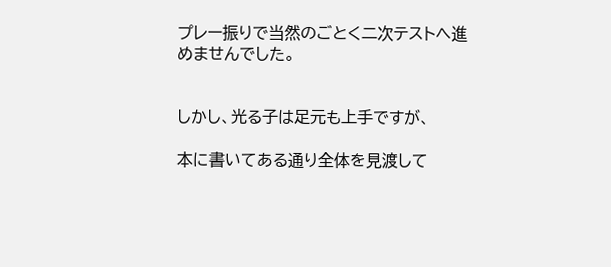プレー振りで当然のごとく二次テストへ進めませんでした。


しかし、光る子は足元も上手ですが、

本に書いてある通り全体を見渡して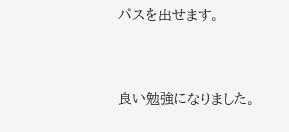パスを出せます。


良い勉強になりました。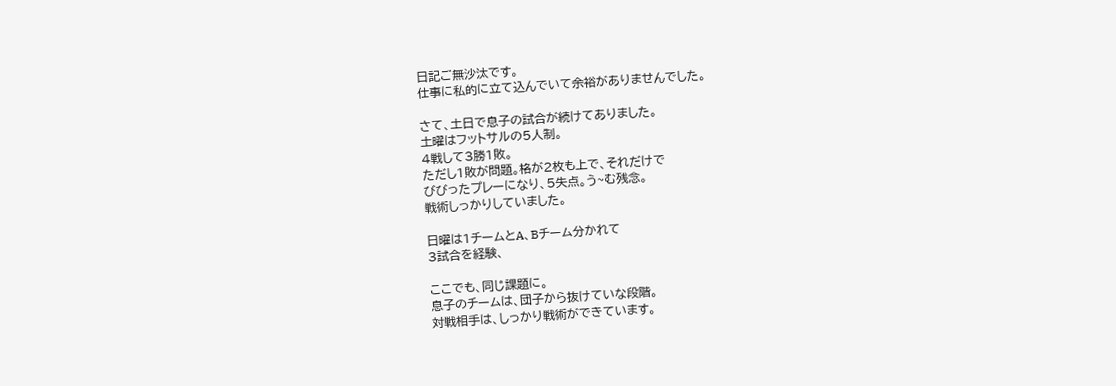日記ご無沙汰です。
仕事に私的に立て込んでいて余裕がありませんでした。

さて、土日で息子の試合が続けてありました。
土曜はフットサルの5人制。
4戦して3勝1敗。
ただし1敗が問題。格が2枚も上で、それだけで
びびったプレーになり、5失点。う~む残念。
戦術しっかりしていました。

日曜は1チームとA、Bチーム分かれて
3試合を経験、

ここでも、同じ課題に。
息子のチームは、団子から抜けていな段階。
対戦相手は、しっかり戦術ができています。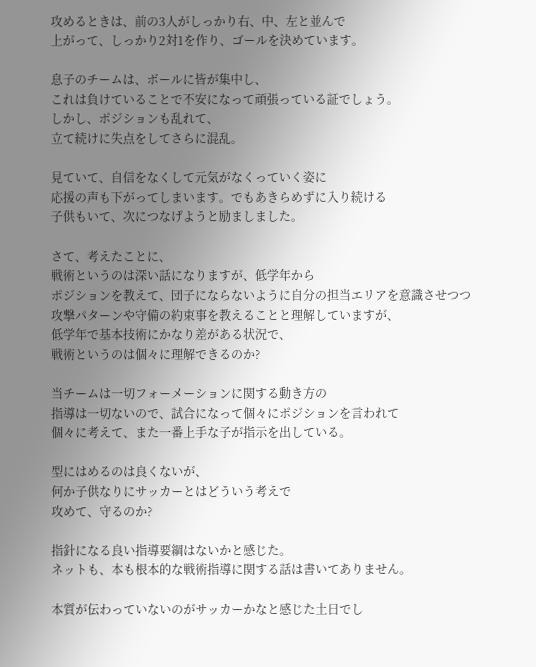攻めるときは、前の3人がしっかり右、中、左と並んで
上がって、しっかり2対1を作り、ゴールを決めています。

息子のチームは、ボールに皆が集中し、
これは負けていることで不安になって頑張っている証でしょう。
しかし、ポジションも乱れて、
立て続けに失点をしてさらに混乱。

見ていて、自信をなくして元気がなくっていく姿に
応援の声も下がってしまいます。でもあきらめずに入り続ける
子供もいて、次につなげようと励ましました。

さて、考えたことに、
戦術というのは深い話になりますが、低学年から
ポジションを教えて、団子にならないように自分の担当エリアを意識させつつ
攻撃パターンや守備の約束事を教えることと理解していますが、
低学年で基本技術にかなり差がある状況で、
戦術というのは個々に理解できるのか?

当チームは一切フォーメーションに関する動き方の
指導は一切ないので、試合になって個々にポジションを言われて
個々に考えて、また一番上手な子が指示を出している。

型にはめるのは良くないが、
何か子供なりにサッカーとはどういう考えで
攻めて、守るのか?

指針になる良い指導要綱はないかと感じた。
ネットも、本も根本的な戦術指導に関する話は書いてありません。

本質が伝わっていないのがサッカーかなと感じた土日でし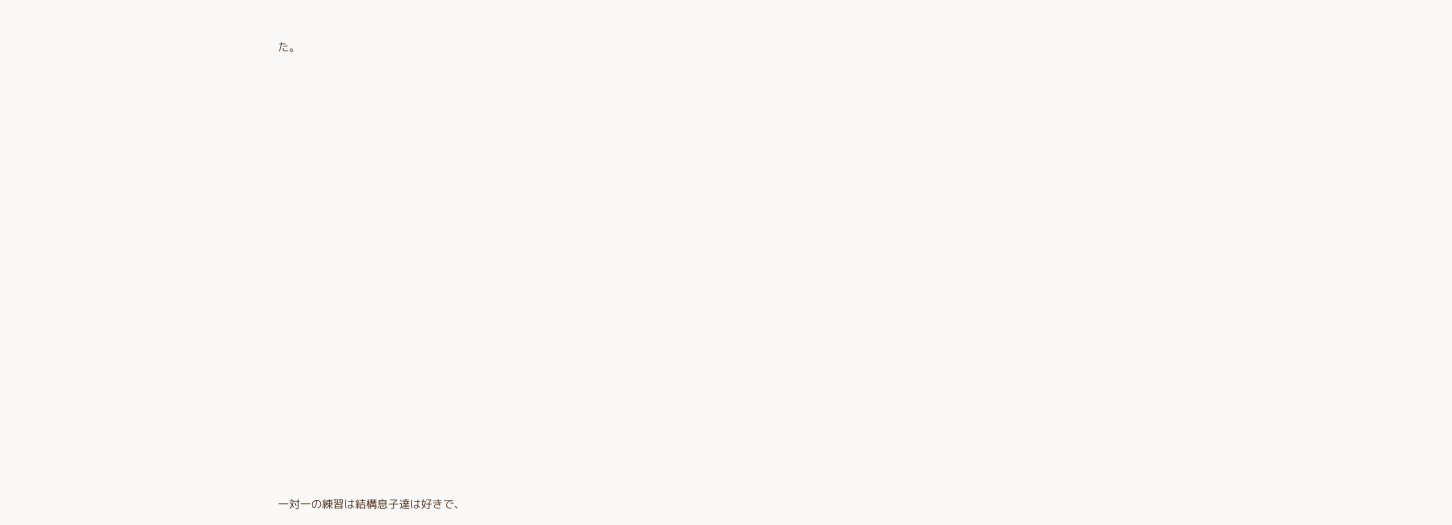た。




















一対一の練習は結構息子達は好きで、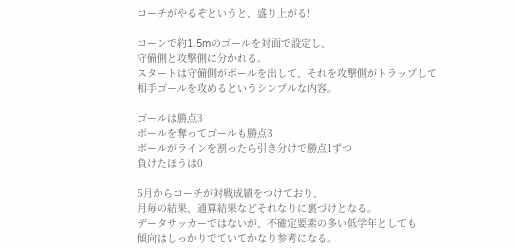コーチがやるぞというと、盛り上がる!

コーンで約1.5mのゴールを対面で設定し、
守備側と攻撃側に分かれる。
スタートは守備側がボールを出して、それを攻撃側がトラップして
相手ゴールを攻めるというシンプルな内容。

ゴールは勝点3
ボールを奪ってゴールも勝点3
ボールがラインを割ったら引き分けで勝点1ずつ
負けたほうは0

5月からコーチが対戦成績をつけており、
月毎の結果、通算結果などそれなりに裏づけとなる。
データサッカーではないが、不確定要素の多い低学年としても
傾向はしっかりでていてかなり参考になる。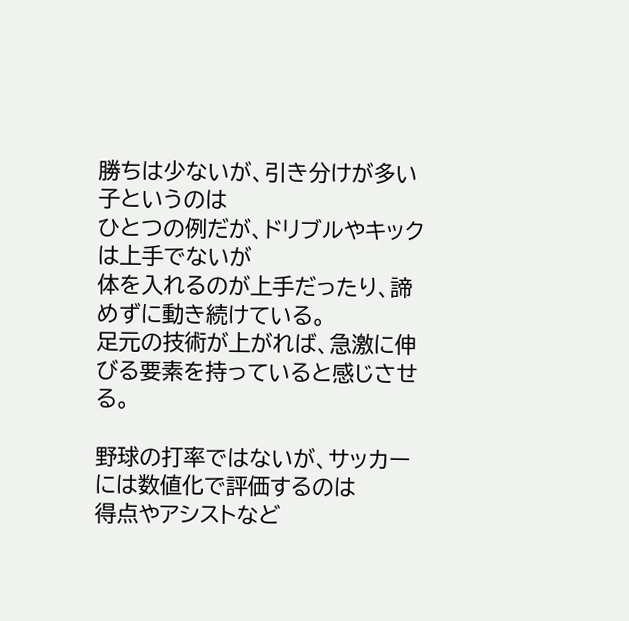勝ちは少ないが、引き分けが多い子というのは
ひとつの例だが、ドリブルやキックは上手でないが
体を入れるのが上手だったり、諦めずに動き続けている。
足元の技術が上がれば、急激に伸びる要素を持っていると感じさせる。

野球の打率ではないが、サッカーには数値化で評価するのは
得点やアシストなど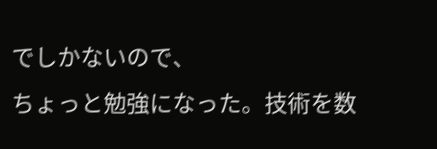でしかないので、
ちょっと勉強になった。技術を数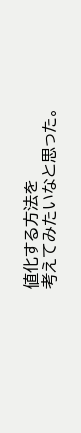値化する方法を
考えてみたいなと思った。